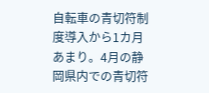自転車の青切符制度導入から1カ月あまり。4月の静岡県内での青切符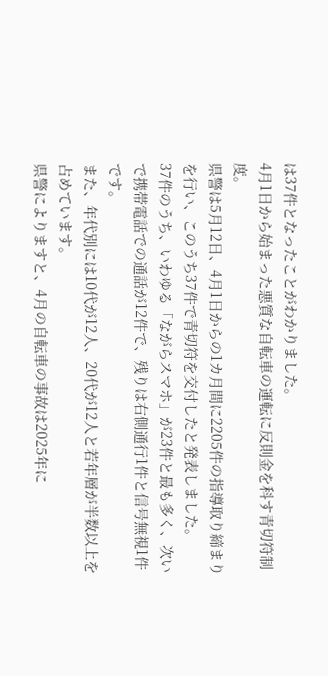は37件となったことがわかりました。
4月1日から始まった悪質な自転車の運転に反則金を科す青切符制度。
県警は5月12日、4月1日からの1カ月間に2205件の指導取り締まりを行い、このうち37件で青切符を交付したと発表しました。
37件のうち、いわゆる「ながらスマホ」が23件と最も多く、次いで携帯電話での通話が12件で、残りは右側通行1件と信号無視1件です。
また、年代別には10代が12人、20代が12人と若年層が半数以上を占めています。
県警によりますと、4月の自転車の事故は2025年に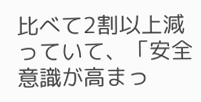比べて2割以上減っていて、「安全意識が高まっ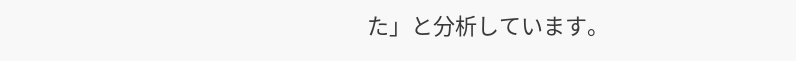た」と分析しています。